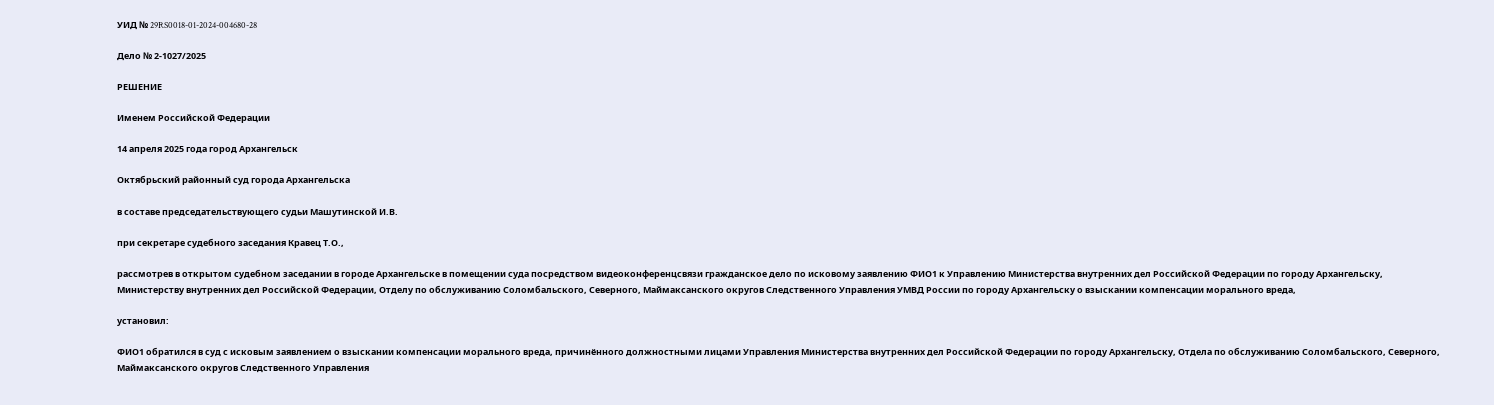УИД № 29RS0018-01-2024-004680-28

Дело № 2-1027/2025

РЕШЕНИЕ

Именем Российской Федерации

14 апреля 2025 года город Архангельск

Октябрьский районный суд города Архангельска

в составе председательствующего судьи Машутинской И.В.

при секретаре судебного заседания Кравец Т.О.,

рассмотрев в открытом судебном заседании в городе Архангельске в помещении суда посредством видеоконференцсвязи гражданское дело по исковому заявлению ФИО1 к Управлению Министерства внутренних дел Российской Федерации по городу Архангельску, Министерству внутренних дел Российской Федерации, Отделу по обслуживанию Соломбальского, Северного, Маймаксанского округов Следственного Управления УМВД России по городу Архангельску о взыскании компенсации морального вреда,

установил:

ФИО1 обратился в суд с исковым заявлением о взыскании компенсации морального вреда, причинённого должностными лицами Управления Министерства внутренних дел Российской Федерации по городу Архангельску, Отдела по обслуживанию Соломбальского, Северного, Маймаксанского округов Следственного Управления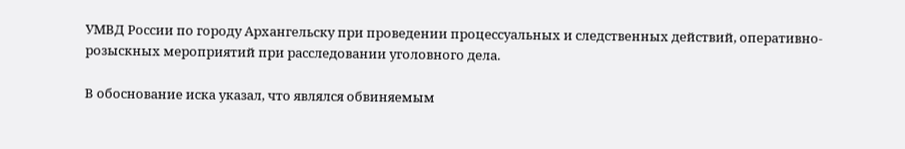УМВД России по городу Архангельску при проведении процессуальных и следственных действий, оперативно-розыскных мероприятий при расследовании уголовного дела.

В обоснование иска указал, что являлся обвиняемым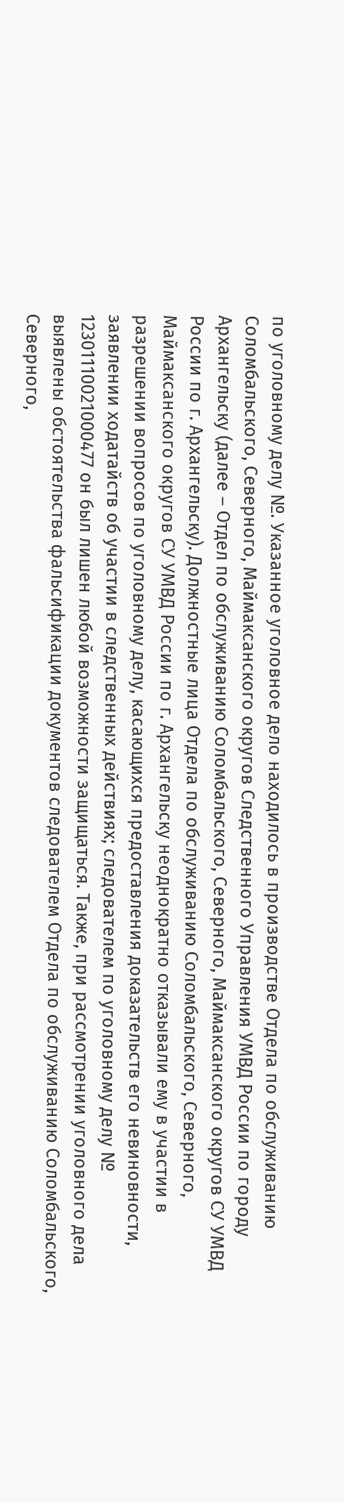по уголовному делу №. Указанное уголовное дело находилось в производстве Отдела по обслуживанию Соломбальского, Северного, Маймаксанского округов Следственного Управления УМВД России по городу Архангельску (далее – Отдел по обслуживанию Соломбальского, Северного, Маймаксанского округов СУ УМВД России по г. Архангельску). Должностные лица Отдела по обслуживанию Соломбальского, Северного, Маймаксанского округов СУ УМВД России по г. Архангельску неоднократно отказывали ему в участии в разрешении вопросов по уголовному делу, касающихся предоставления доказательств его невиновности, заявлении ходатайств об участии в следственных действиях; следователем по уголовному делу № 12301110021000477 он был лишен любой возможности защищаться. Также, при рассмотрении уголовного дела выявлены обстоятельства фальсификации документов следователем Отдела по обслуживанию Соломбальского, Северного,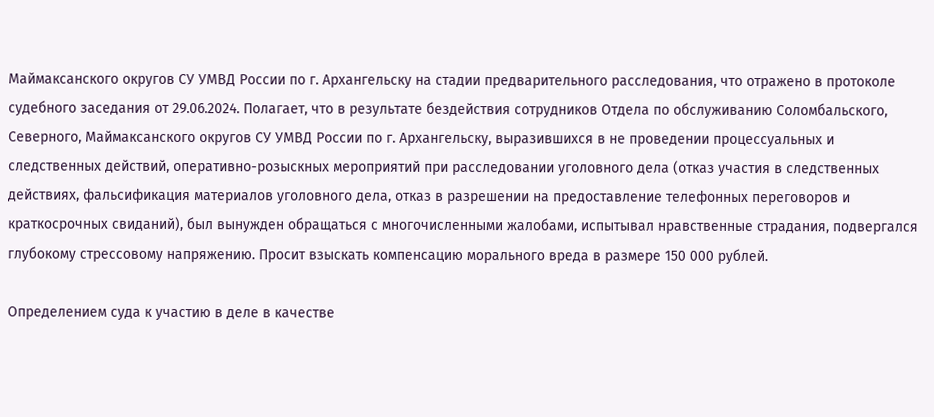Маймаксанского округов СУ УМВД России по г. Архангельску на стадии предварительного расследования, что отражено в протоколе судебного заседания от 29.06.2024. Полагает, что в результате бездействия сотрудников Отдела по обслуживанию Соломбальского, Северного, Маймаксанского округов СУ УМВД России по г. Архангельску, выразившихся в не проведении процессуальных и следственных действий, оперативно-розыскных мероприятий при расследовании уголовного дела (отказ участия в следственных действиях, фальсификация материалов уголовного дела, отказ в разрешении на предоставление телефонных переговоров и краткосрочных свиданий), был вынужден обращаться с многочисленными жалобами, испытывал нравственные страдания, подвергался глубокому стрессовому напряжению. Просит взыскать компенсацию морального вреда в размере 150 000 рублей.

Определением суда к участию в деле в качестве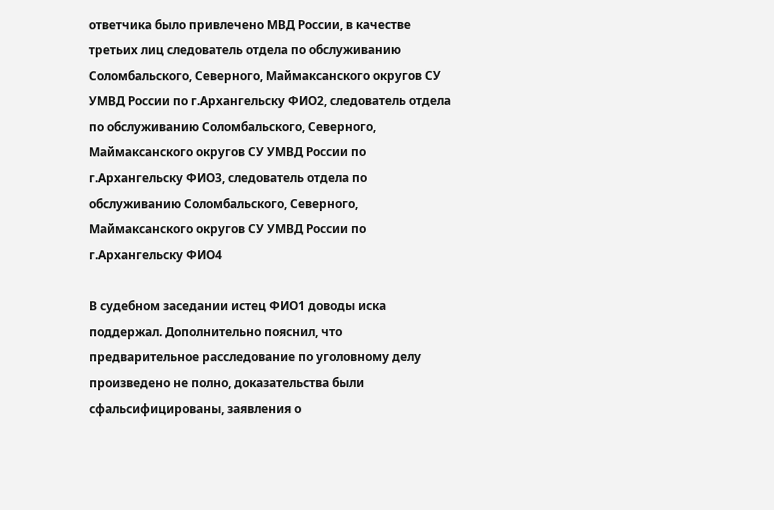ответчика было привлечено МВД России, в качестве третьих лиц следователь отдела по обслуживанию Соломбальского, Северного, Маймаксанского округов СУ УМВД России по г.Архангельску ФИО2, следователь отдела по обслуживанию Соломбальского, Северного, Маймаксанского округов СУ УМВД России по г.Архангельску ФИО3, следователь отдела по обслуживанию Соломбальского, Северного, Маймаксанского округов СУ УМВД России по г.Архангельску ФИО4

В судебном заседании истец ФИО1 доводы иска поддержал. Дополнительно пояснил, что предварительное расследование по уголовному делу произведено не полно, доказательства были сфальсифицированы, заявления о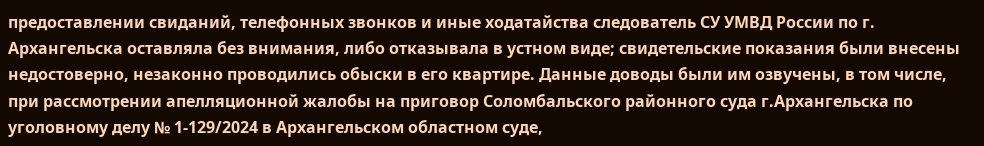предоставлении свиданий, телефонных звонков и иные ходатайства следователь СУ УМВД России по г. Архангельска оставляла без внимания, либо отказывала в устном виде; свидетельские показания были внесены недостоверно, незаконно проводились обыски в его квартире. Данные доводы были им озвучены, в том числе, при рассмотрении апелляционной жалобы на приговор Соломбальского районного суда г.Архангельска по уголовному делу № 1-129/2024 в Архангельском областном суде,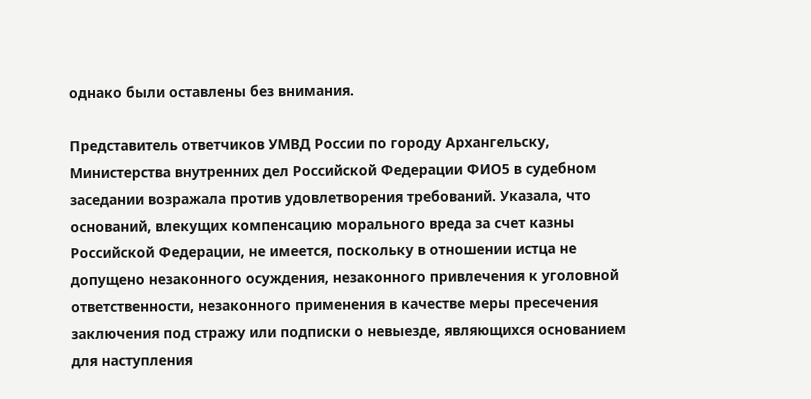однако были оставлены без внимания.

Представитель ответчиков УМВД России по городу Архангельску, Министерства внутренних дел Российской Федерации ФИО5 в судебном заседании возражала против удовлетворения требований. Указала, что оснований, влекущих компенсацию морального вреда за счет казны Российской Федерации, не имеется, поскольку в отношении истца не допущено незаконного осуждения, незаконного привлечения к уголовной ответственности, незаконного применения в качестве меры пресечения заключения под стражу или подписки о невыезде, являющихся основанием для наступления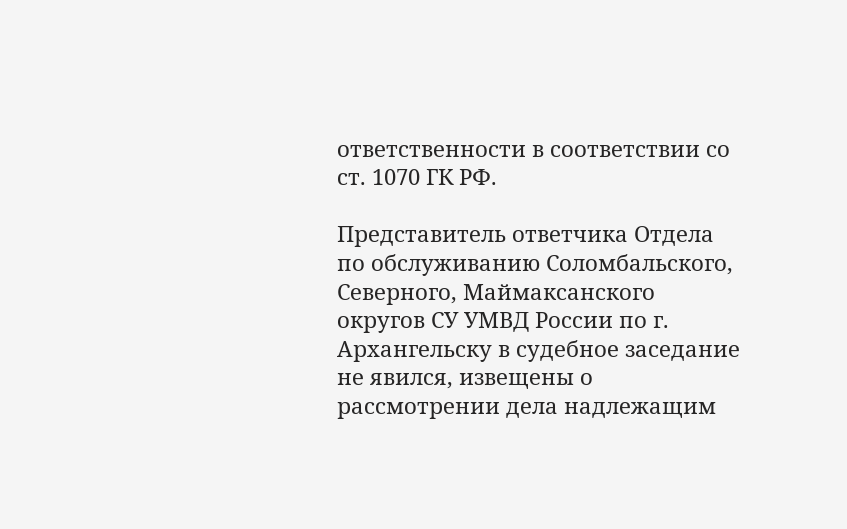ответственности в соответствии со ст. 1070 ГК РФ.

Представитель ответчика Отдела по обслуживанию Соломбальского, Северного, Маймаксанского округов СУ УМВД России по г. Архангельску в судебное заседание не явился, извещены о рассмотрении дела надлежащим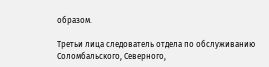образом.

Третьи лица следователь отдела по обслуживанию Соломбальского, Северного,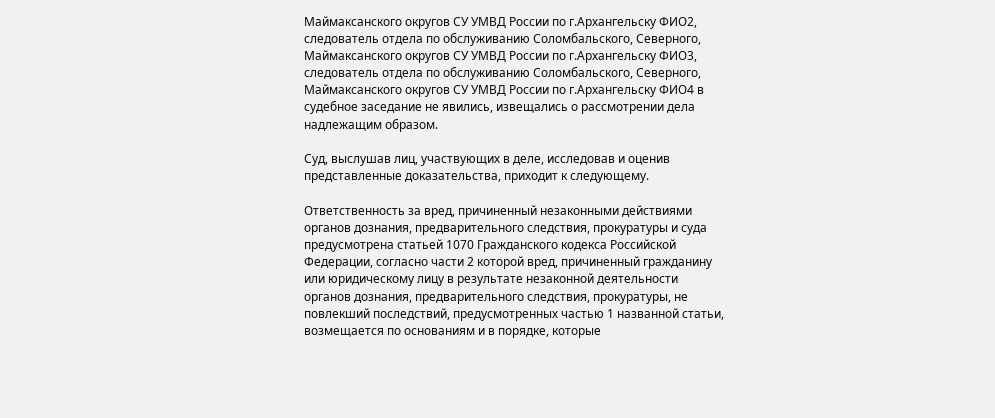Маймаксанского округов СУ УМВД России по г.Архангельску ФИО2, следователь отдела по обслуживанию Соломбальского, Северного, Маймаксанского округов СУ УМВД России по г.Архангельску ФИО3, следователь отдела по обслуживанию Соломбальского, Северного, Маймаксанского округов СУ УМВД России по г.Архангельску ФИО4 в судебное заседание не явились, извещались о рассмотрении дела надлежащим образом.

Суд, выслушав лиц, участвующих в деле, исследовав и оценив представленные доказательства, приходит к следующему.

Ответственность за вред, причиненный незаконными действиями органов дознания, предварительного следствия, прокуратуры и суда предусмотрена статьей 1070 Гражданского кодекса Российской Федерации, согласно части 2 которой вред, причиненный гражданину или юридическому лицу в результате незаконной деятельности органов дознания, предварительного следствия, прокуратуры, не повлекший последствий, предусмотренных частью 1 названной статьи, возмещается по основаниям и в порядке, которые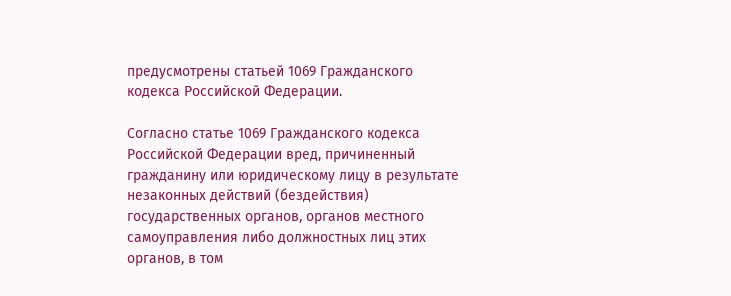предусмотрены статьей 1069 Гражданского кодекса Российской Федерации.

Согласно статье 1069 Гражданского кодекса Российской Федерации вред, причиненный гражданину или юридическому лицу в результате незаконных действий (бездействия) государственных органов, органов местного самоуправления либо должностных лиц этих органов, в том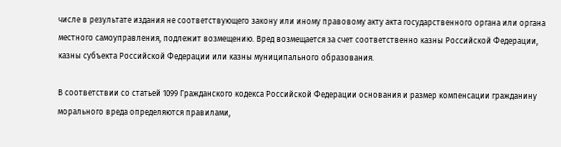числе в результате издания не соответствующего закону или иному правовому акту акта государственного органа или органа местного самоуправления, подлежит возмещению. Вред возмещается за счет соответственно казны Российской Федерации, казны субъекта Российской Федерации или казны муниципального образования.

В соответствии со статьей 1099 Гражданского кодекса Российской Федерации основания и размер компенсации гражданину морального вреда определяются правилами,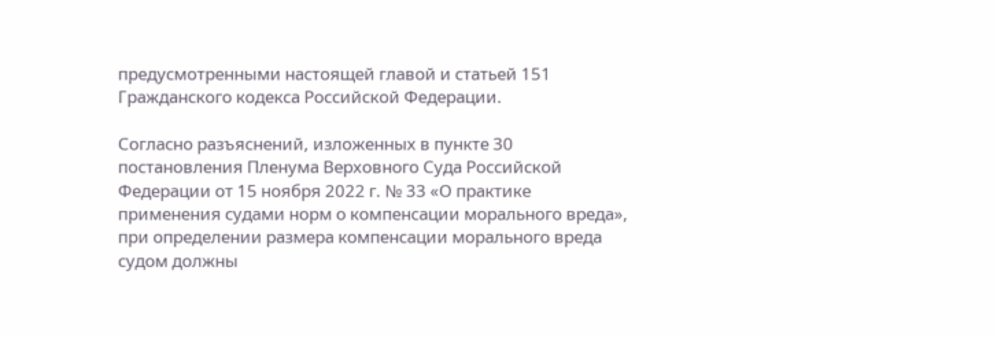предусмотренными настоящей главой и статьей 151 Гражданского кодекса Российской Федерации.

Согласно разъяснений, изложенных в пункте 30 постановления Пленума Верховного Суда Российской Федерации от 15 ноября 2022 г. № 33 «О практике применения судами норм о компенсации морального вреда», при определении размера компенсации морального вреда судом должны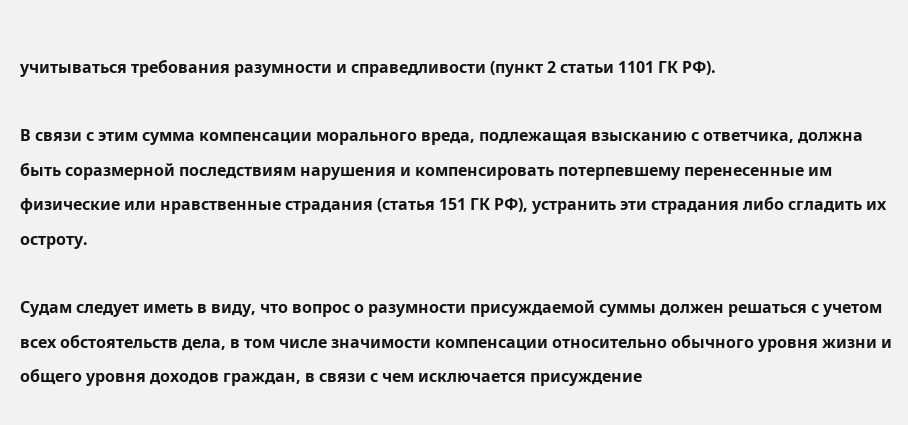учитываться требования разумности и справедливости (пункт 2 статьи 1101 ГК РФ).

В связи с этим сумма компенсации морального вреда, подлежащая взысканию с ответчика, должна быть соразмерной последствиям нарушения и компенсировать потерпевшему перенесенные им физические или нравственные страдания (статья 151 ГК РФ), устранить эти страдания либо сгладить их остроту.

Судам следует иметь в виду, что вопрос о разумности присуждаемой суммы должен решаться с учетом всех обстоятельств дела, в том числе значимости компенсации относительно обычного уровня жизни и общего уровня доходов граждан, в связи с чем исключается присуждение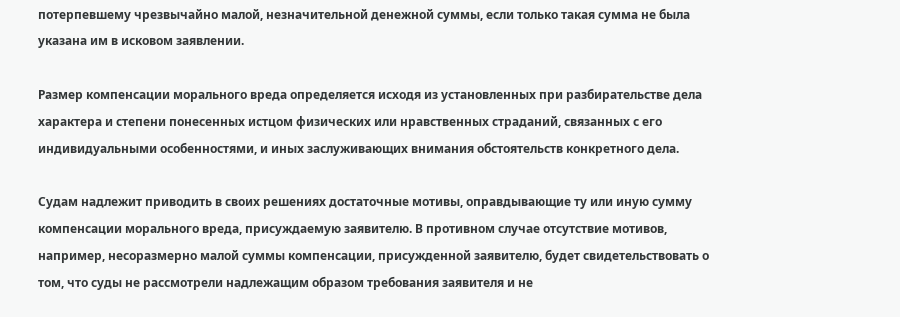потерпевшему чрезвычайно малой, незначительной денежной суммы, если только такая сумма не была указана им в исковом заявлении.

Размер компенсации морального вреда определяется исходя из установленных при разбирательстве дела характера и степени понесенных истцом физических или нравственных страданий, связанных с его индивидуальными особенностями, и иных заслуживающих внимания обстоятельств конкретного дела.

Судам надлежит приводить в своих решениях достаточные мотивы, оправдывающие ту или иную сумму компенсации морального вреда, присуждаемую заявителю. В противном случае отсутствие мотивов, например, несоразмерно малой суммы компенсации, присужденной заявителю, будет свидетельствовать о том, что суды не рассмотрели надлежащим образом требования заявителя и не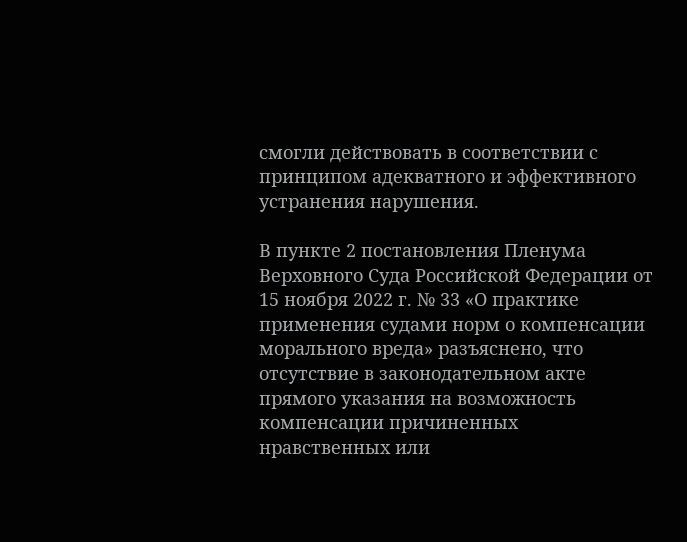смогли действовать в соответствии с принципом адекватного и эффективного устранения нарушения.

В пункте 2 постановления Пленума Верховного Суда Российской Федерации от 15 ноября 2022 г. № 33 «О практике применения судами норм о компенсации морального вреда» разъяснено, что отсутствие в законодательном акте прямого указания на возможность компенсации причиненных нравственных или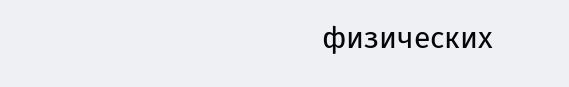физических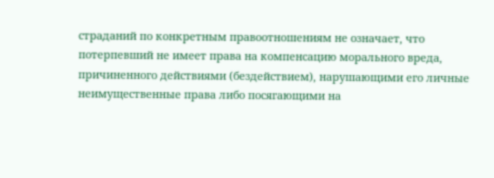страданий по конкретным правоотношениям не означает, что потерпевший не имеет права на компенсацию морального вреда, причиненного действиями (бездействием), нарушающими его личные неимущественные права либо посягающими на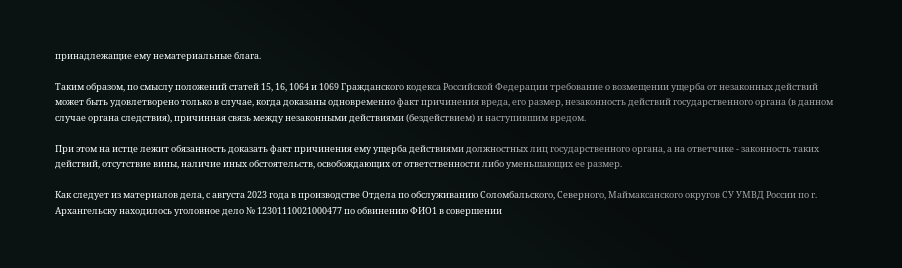принадлежащие ему нематериальные блага.

Таким образом, по смыслу положений статей 15, 16, 1064 и 1069 Гражданского кодекса Российской Федерации требование о возмещении ущерба от незаконных действий может быть удовлетворено только в случае, когда доказаны одновременно факт причинения вреда, его размер, незаконность действий государственного органа (в данном случае органа следствия), причинная связь между незаконными действиями (бездействием) и наступившим вредом.

При этом на истце лежит обязанность доказать факт причинения ему ущерба действиями должностных лиц государственного органа, а на ответчике - законность таких действий, отсутствие вины, наличие иных обстоятельств, освобождающих от ответственности либо уменьшающих ее размер.

Как следует из материалов дела, с августа 2023 года в производстве Отдела по обслуживанию Соломбальского, Северного, Маймаксанского округов СУ УМВД России по г. Архангельску находилось уголовное дело № 12301110021000477 по обвинению ФИО1 в совершении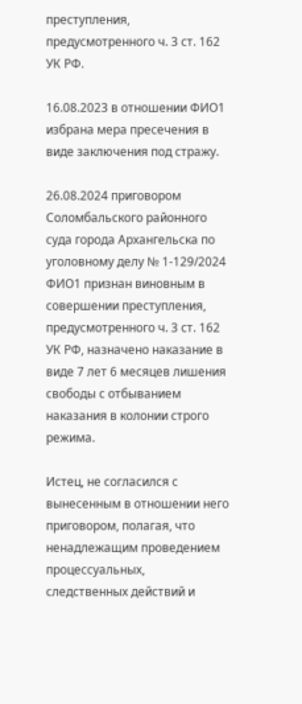преступления, предусмотренного ч. 3 ст. 162 УК РФ.

16.08.2023 в отношении ФИО1 избрана мера пресечения в виде заключения под стражу.

26.08.2024 приговором Соломбальского районного суда города Архангельска по уголовному делу № 1-129/2024 ФИО1 признан виновным в совершении преступления, предусмотренного ч. 3 ст. 162 УК РФ, назначено наказание в виде 7 лет 6 месяцев лишения свободы с отбыванием наказания в колонии строго режима.

Истец, не согласился с вынесенным в отношении него приговором, полагая, что ненадлежащим проведением процессуальных, следственных действий и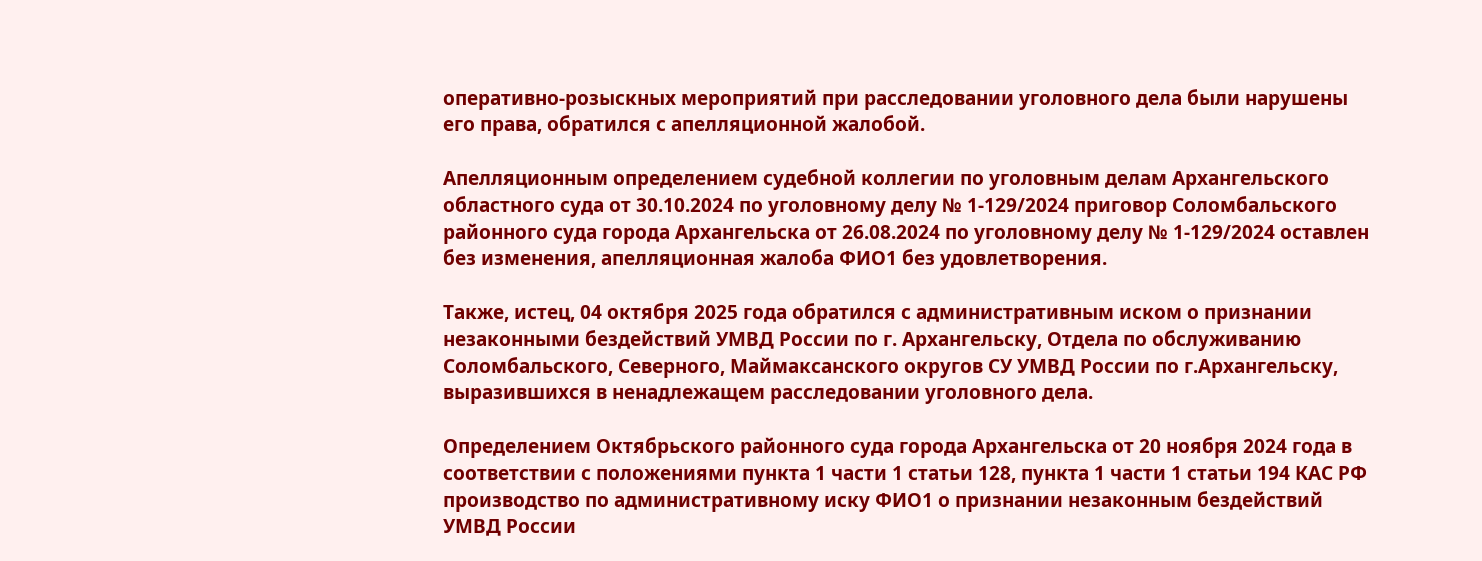оперативно-розыскных мероприятий при расследовании уголовного дела были нарушены его права, обратился с апелляционной жалобой.

Апелляционным определением судебной коллегии по уголовным делам Архангельского областного суда от 30.10.2024 по уголовному делу № 1-129/2024 приговор Соломбальского районного суда города Архангельска от 26.08.2024 по уголовному делу № 1-129/2024 оставлен без изменения, апелляционная жалоба ФИО1 без удовлетворения.

Также, истец, 04 октября 2025 года обратился с административным иском о признании незаконными бездействий УМВД России по г. Архангельску, Отдела по обслуживанию Соломбальского, Северного, Маймаксанского округов СУ УМВД России по г.Архангельску, выразившихся в ненадлежащем расследовании уголовного дела.

Определением Октябрьского районного суда города Архангельска от 20 ноября 2024 года в соответствии с положениями пункта 1 части 1 статьи 128, пункта 1 части 1 статьи 194 КАС РФ производство по административному иску ФИО1 о признании незаконным бездействий УМВД России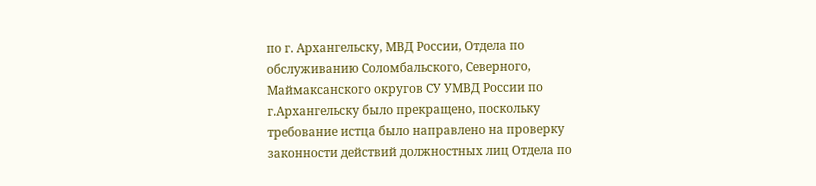по г. Архангельску, МВД России, Отдела по обслуживанию Соломбальского, Северного, Маймаксанского округов СУ УМВД России по г.Архангельску было прекращено, поскольку требование истца было направлено на проверку законности действий должностных лиц Отдела по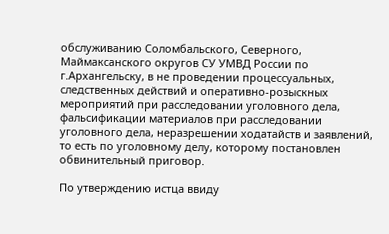обслуживанию Соломбальского, Северного, Маймаксанского округов СУ УМВД России по г.Архангельску, в не проведении процессуальных, следственных действий и оперативно-розыскных мероприятий при расследовании уголовного дела, фальсификации материалов при расследовании уголовного дела, неразрешении ходатайств и заявлений, то есть по уголовному делу, которому постановлен обвинительный приговор.

По утверждению истца ввиду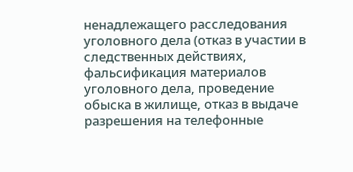ненадлежащего расследования уголовного дела (отказ в участии в следственных действиях, фальсификация материалов уголовного дела, проведение обыска в жилище, отказ в выдаче разрешения на телефонные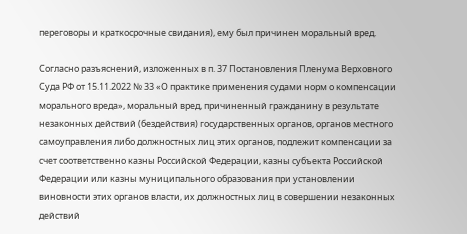переговоры и краткосрочные свидания), ему был причинен моральный вред.

Согласно разъяснений, изложенных в п. 37 Постановления Пленума Верховного Суда РФ от 15.11.2022 № 33 «О практике применения судами норм о компенсации морального вреда», моральный вред, причиненный гражданину в результате незаконных действий (бездействия) государственных органов, органов местного самоуправления либо должностных лиц этих органов, подлежит компенсации за счет соответственно казны Российской Федерации, казны субъекта Российской Федерации или казны муниципального образования при установлении виновности этих органов власти, их должностных лиц в совершении незаконных действий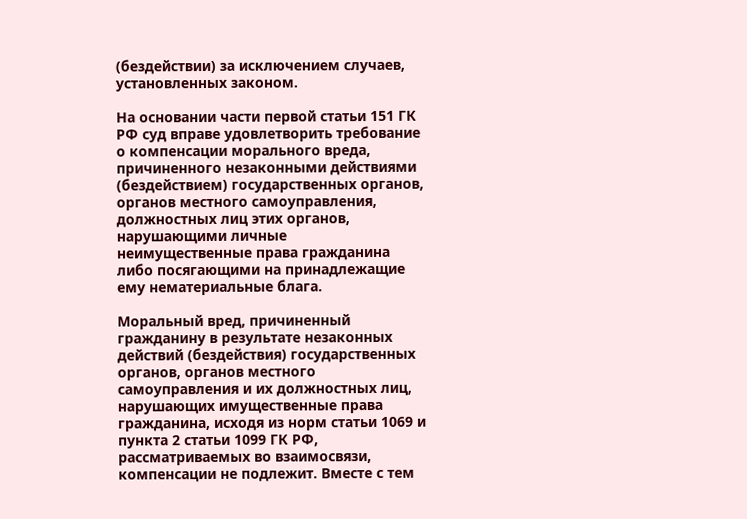(бездействии) за исключением случаев, установленных законом.

На основании части первой статьи 151 ГК РФ суд вправе удовлетворить требование о компенсации морального вреда, причиненного незаконными действиями (бездействием) государственных органов, органов местного самоуправления, должностных лиц этих органов, нарушающими личные неимущественные права гражданина либо посягающими на принадлежащие ему нематериальные блага.

Моральный вред, причиненный гражданину в результате незаконных действий (бездействия) государственных органов, органов местного самоуправления и их должностных лиц, нарушающих имущественные права гражданина, исходя из норм статьи 1069 и пункта 2 статьи 1099 ГК РФ, рассматриваемых во взаимосвязи, компенсации не подлежит. Вместе с тем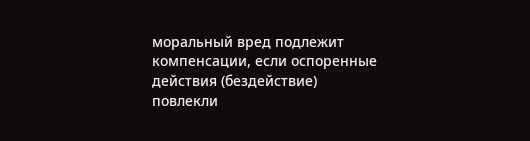моральный вред подлежит компенсации, если оспоренные действия (бездействие) повлекли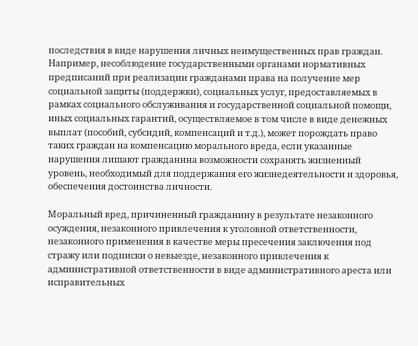последствия в виде нарушения личных неимущественных прав граждан. Например, несоблюдение государственными органами нормативных предписаний при реализации гражданами права на получение мер социальной защиты (поддержки), социальных услуг, предоставляемых в рамках социального обслуживания и государственной социальной помощи, иных социальных гарантий, осуществляемое в том числе в виде денежных выплат (пособий, субсидий, компенсаций и т.д.), может порождать право таких граждан на компенсацию морального вреда, если указанные нарушения лишают гражданина возможности сохранять жизненный уровень, необходимый для поддержания его жизнедеятельности и здоровья, обеспечения достоинства личности.

Моральный вред, причиненный гражданину в результате незаконного осуждения, незаконного привлечения к уголовной ответственности, незаконного применения в качестве меры пресечения заключения под стражу или подписки о невыезде, незаконного привлечения к административной ответственности в виде административного ареста или исправительных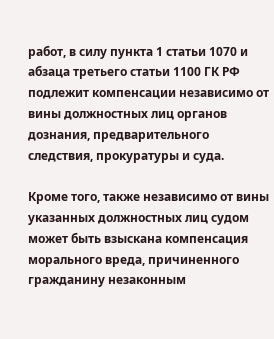работ, в силу пункта 1 статьи 1070 и абзаца третьего статьи 1100 ГК РФ подлежит компенсации независимо от вины должностных лиц органов дознания, предварительного следствия, прокуратуры и суда.

Кроме того, также независимо от вины указанных должностных лиц судом может быть взыскана компенсация морального вреда, причиненного гражданину незаконным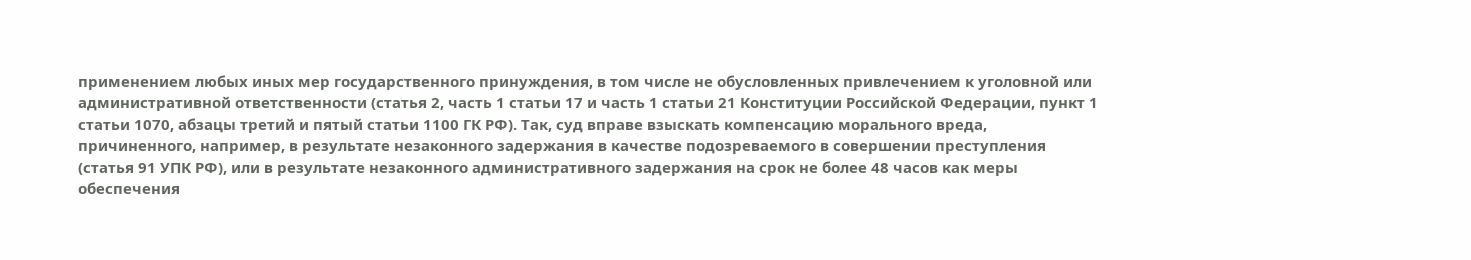применением любых иных мер государственного принуждения, в том числе не обусловленных привлечением к уголовной или административной ответственности (статья 2, часть 1 статьи 17 и часть 1 статьи 21 Конституции Российской Федерации, пункт 1 статьи 1070, абзацы третий и пятый статьи 1100 ГК РФ). Так, суд вправе взыскать компенсацию морального вреда, причиненного, например, в результате незаконного задержания в качестве подозреваемого в совершении преступления (статья 91 УПК РФ), или в результате незаконного административного задержания на срок не более 48 часов как меры обеспечения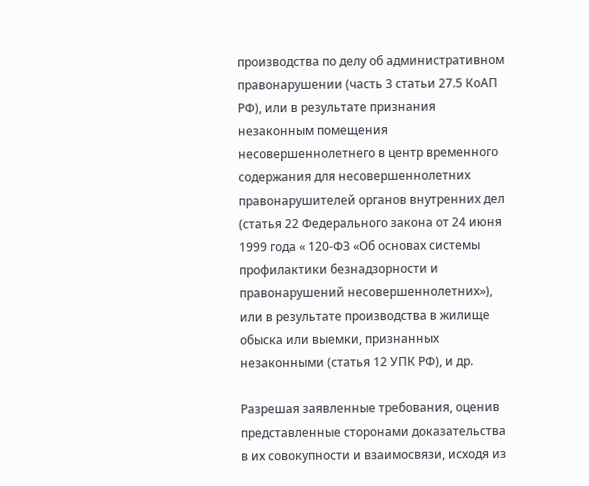производства по делу об административном правонарушении (часть 3 статьи 27.5 КоАП РФ), или в результате признания незаконным помещения несовершеннолетнего в центр временного содержания для несовершеннолетних правонарушителей органов внутренних дел (статья 22 Федерального закона от 24 июня 1999 года « 120-ФЗ «Об основах системы профилактики безнадзорности и правонарушений несовершеннолетних»), или в результате производства в жилище обыска или выемки, признанных незаконными (статья 12 УПК РФ), и др.

Разрешая заявленные требования, оценив представленные сторонами доказательства в их совокупности и взаимосвязи, исходя из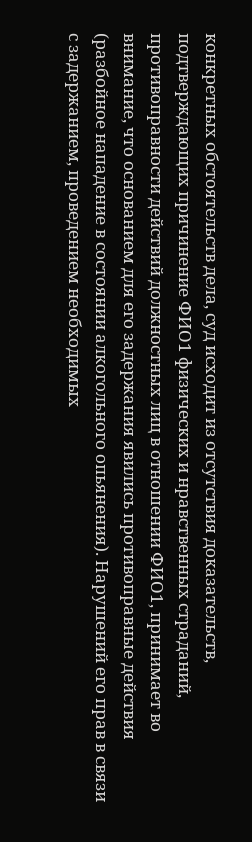конкретных обстоятельств дела, суд исходит из отсутствия доказательств, подтверждающих причинение ФИО1 физических и нравственных страданий, противоправности действий должностных лиц в отношении ФИО1, принимает во внимание, что основанием для его задержания явились противоправные действия (разбойное нападение в состоянии алкогольного опьянения). Нарушений его прав в связи с задержанием, проведением необходимых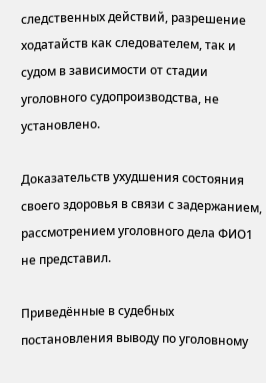следственных действий, разрешение ходатайств как следователем, так и судом в зависимости от стадии уголовного судопроизводства, не установлено.

Доказательств ухудшения состояния своего здоровья в связи с задержанием, рассмотрением уголовного дела ФИО1 не представил.

Приведённые в судебных постановления выводу по уголовному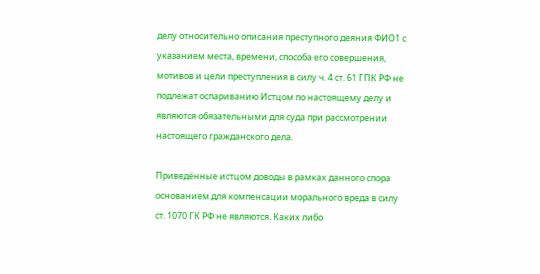делу относительно описания преступного деяния ФИО1 с указанием места, времени, способа его совершения, мотивов и цели преступления в силу ч. 4 ст. 61 ГПК РФ не подлежат оспариванию Истцом по настоящему делу и являются обязательными для суда при рассмотрении настоящего гражданского дела.

Приведённые истцом доводы в рамках данного спора основанием для компенсации морального вреда в силу ст. 1070 ГК РФ не являются. Каких либо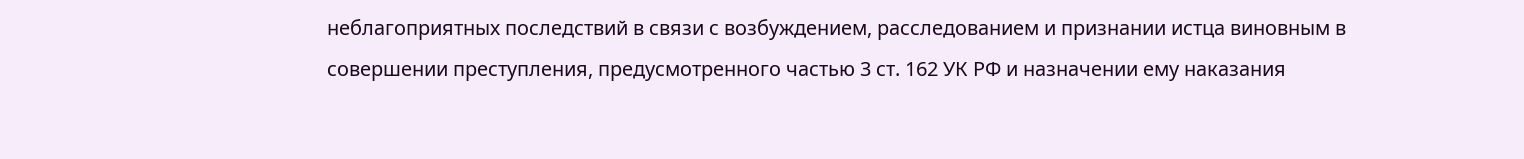неблагоприятных последствий в связи с возбуждением, расследованием и признании истца виновным в совершении преступления, предусмотренного частью 3 ст. 162 УК РФ и назначении ему наказания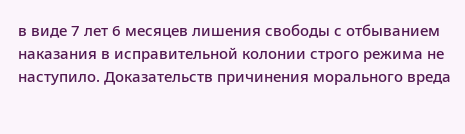в виде 7 лет 6 месяцев лишения свободы с отбыванием наказания в исправительной колонии строго режима не наступило. Доказательств причинения морального вреда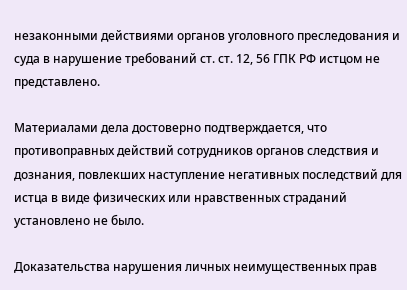незаконными действиями органов уголовного преследования и суда в нарушение требований ст. ст. 12, 56 ГПК РФ истцом не представлено.

Материалами дела достоверно подтверждается, что противоправных действий сотрудников органов следствия и дознания, повлекших наступление негативных последствий для истца в виде физических или нравственных страданий установлено не было.

Доказательства нарушения личных неимущественных прав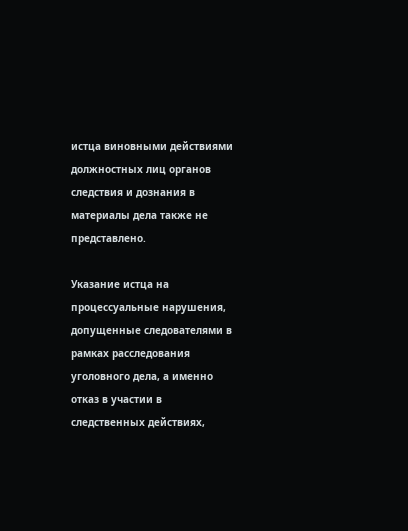истца виновными действиями должностных лиц органов следствия и дознания в материалы дела также не представлено.

Указание истца на процессуальные нарушения, допущенные следователями в рамках расследования уголовного дела, а именно отказ в участии в следственных действиях,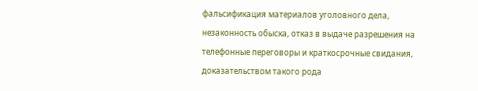фальсификация материалов уголовного дела, незаконность обыска, отказ в выдаче разрешения на телефонные переговоры и краткосрочные свидания, доказательством такого рода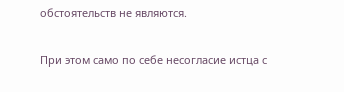обстоятельств не являются.

При этом само по себе несогласие истца с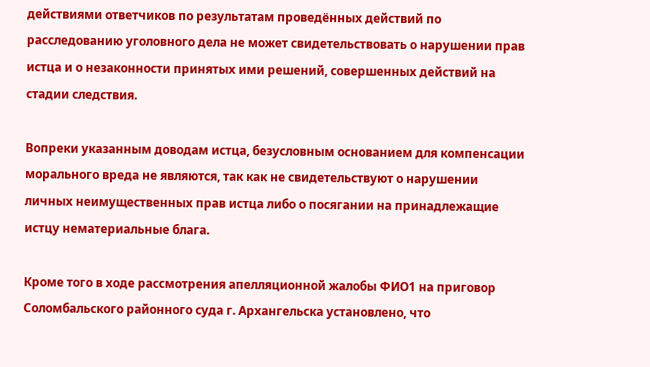действиями ответчиков по результатам проведённых действий по расследованию уголовного дела не может свидетельствовать о нарушении прав истца и о незаконности принятых ими решений, совершенных действий на стадии следствия.

Вопреки указанным доводам истца, безусловным основанием для компенсации морального вреда не являются, так как не свидетельствуют о нарушении личных неимущественных прав истца либо о посягании на принадлежащие истцу нематериальные блага.

Кроме того в ходе рассмотрения апелляционной жалобы ФИО1 на приговор Соломбальского районного суда г. Архангельска установлено, что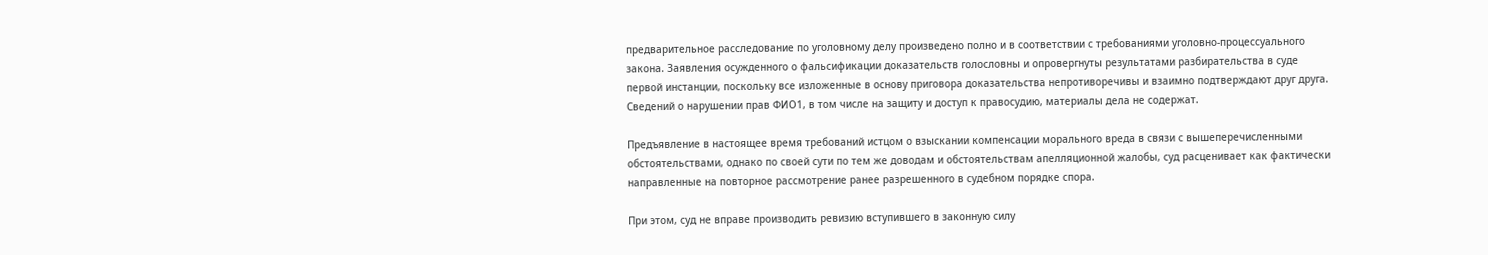предварительное расследование по уголовному делу произведено полно и в соответствии с требованиями уголовно-процессуального закона. Заявления осужденного о фальсификации доказательств голословны и опровергнуты результатами разбирательства в суде первой инстанции, поскольку все изложенные в основу приговора доказательства непротиворечивы и взаимно подтверждают друг друга. Сведений о нарушении прав ФИО1, в том числе на защиту и доступ к правосудию, материалы дела не содержат.

Предъявление в настоящее время требований истцом о взыскании компенсации морального вреда в связи с вышеперечисленными обстоятельствами, однако по своей сути по тем же доводам и обстоятельствам апелляционной жалобы, суд расценивает как фактически направленные на повторное рассмотрение ранее разрешенного в судебном порядке спора.

При этом, суд не вправе производить ревизию вступившего в законную силу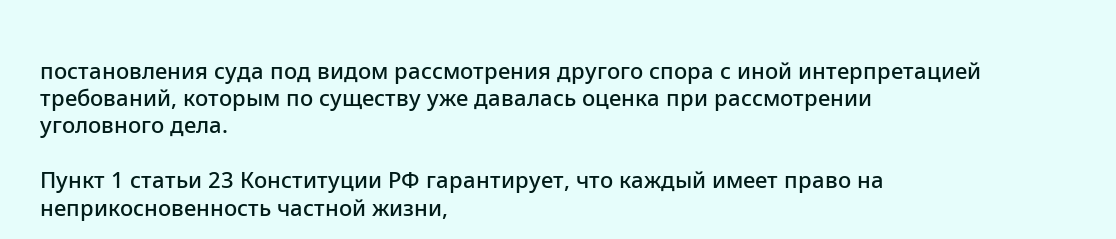постановления суда под видом рассмотрения другого спора с иной интерпретацией требований, которым по существу уже давалась оценка при рассмотрении уголовного дела.

Пункт 1 статьи 23 Конституции РФ гарантирует, что каждый имеет право на неприкосновенность частной жизни,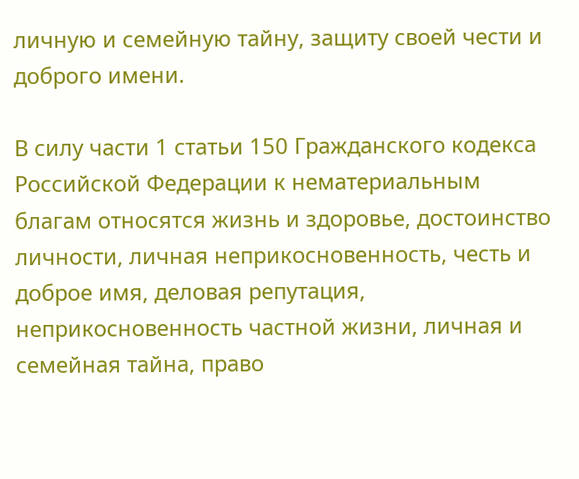личную и семейную тайну, защиту своей чести и доброго имени.

В силу части 1 статьи 150 Гражданского кодекса Российской Федерации к нематериальным благам относятся жизнь и здоровье, достоинство личности, личная неприкосновенность, честь и доброе имя, деловая репутация, неприкосновенность частной жизни, личная и семейная тайна, право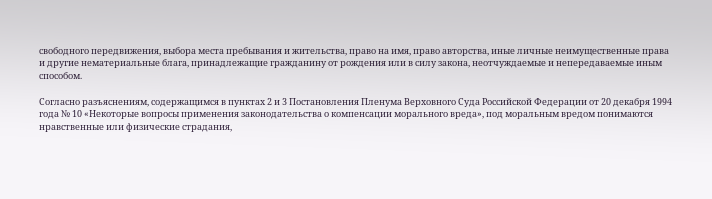свободного передвижения, выбора места пребывания и жительства, право на имя, право авторства, иные личные неимущественные права и другие нематериальные блага, принадлежащие гражданину от рождения или в силу закона, неотчуждаемые и непередаваемые иным способом.

Согласно разъяснениям, содержащимся в пунктах 2 и 3 Постановления Пленума Верховного Суда Российской Федерации от 20 декабря 1994 года № 10 «Некоторые вопросы применения законодательства о компенсации морального вреда», под моральным вредом понимаются нравственные или физические страдания,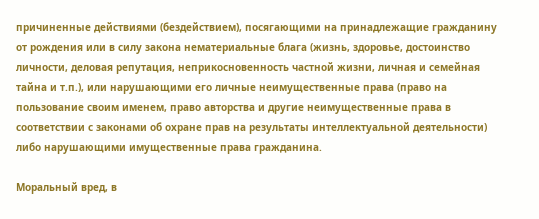причиненные действиями (бездействием), посягающими на принадлежащие гражданину от рождения или в силу закона нематериальные блага (жизнь, здоровье, достоинство личности, деловая репутация, неприкосновенность частной жизни, личная и семейная тайна и т.п.), или нарушающими его личные неимущественные права (право на пользование своим именем, право авторства и другие неимущественные права в соответствии с законами об охране прав на результаты интеллектуальной деятельности) либо нарушающими имущественные права гражданина.

Моральный вред, в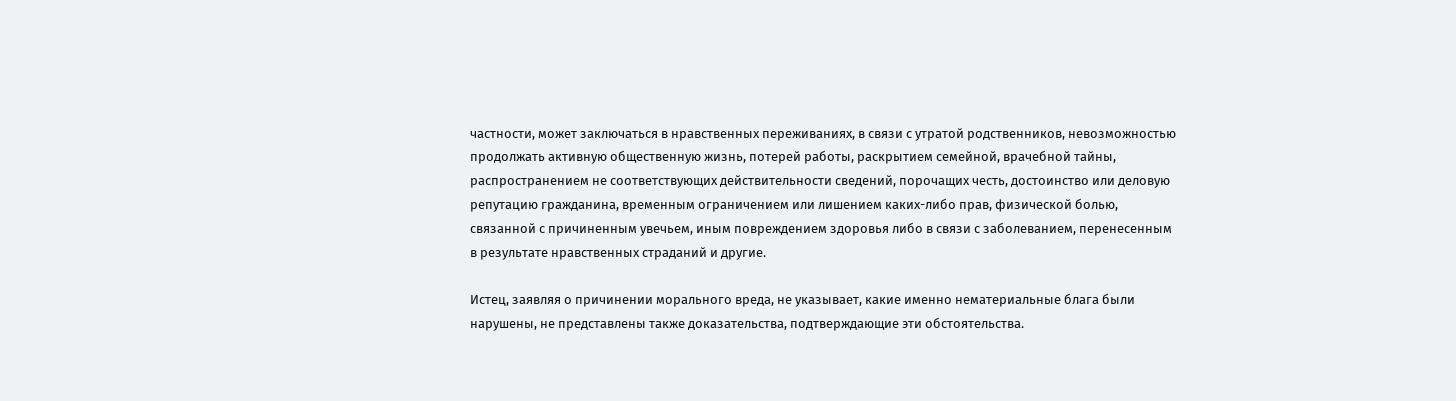частности, может заключаться в нравственных переживаниях, в связи с утратой родственников, невозможностью продолжать активную общественную жизнь, потерей работы, раскрытием семейной, врачебной тайны, распространением не соответствующих действительности сведений, порочащих честь, достоинство или деловую репутацию гражданина, временным ограничением или лишением каких-либо прав, физической болью, связанной с причиненным увечьем, иным повреждением здоровья либо в связи с заболеванием, перенесенным в результате нравственных страданий и другие.

Истец, заявляя о причинении морального вреда, не указывает, какие именно нематериальные блага были нарушены, не представлены также доказательства, подтверждающие эти обстоятельства.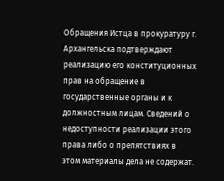Обращения Истца в прокуратуру г. Архангельска подтверждают реализацию его конституционных прав на обращение в государственные органы и к должностным лицам. Сведений о недоступности реализации этого права либо о препятствиях в этом материалы дела не содержат.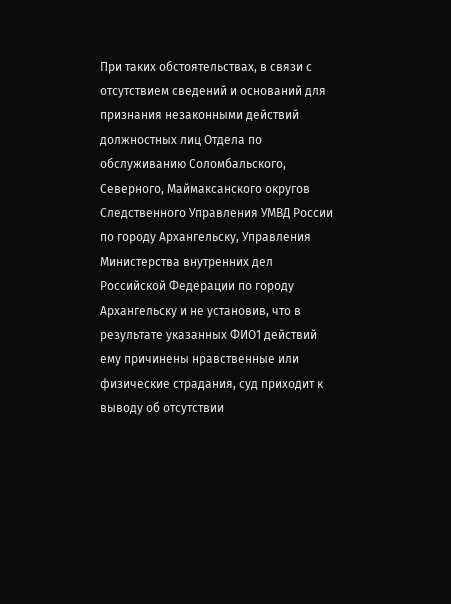При таких обстоятельствах, в связи с отсутствием сведений и оснований для признания незаконными действий должностных лиц Отдела по обслуживанию Соломбальского, Северного, Маймаксанского округов Следственного Управления УМВД России по городу Архангельску, Управления Министерства внутренних дел Российской Федерации по городу Архангельску и не установив, что в результате указанных ФИО1 действий ему причинены нравственные или физические страдания, суд приходит к выводу об отсутствии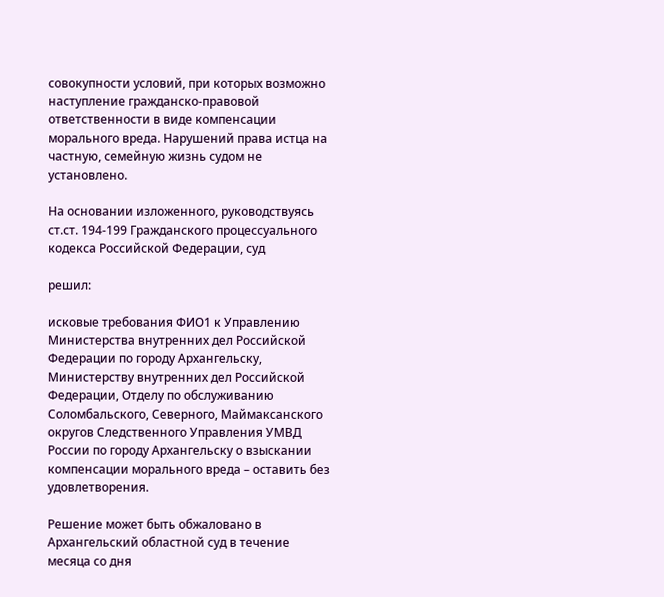совокупности условий, при которых возможно наступление гражданско-правовой ответственности в виде компенсации морального вреда. Нарушений права истца на частную, семейную жизнь судом не установлено.

На основании изложенного, руководствуясь ст.ст. 194-199 Гражданского процессуального кодекса Российской Федерации, суд

решил:

исковые требования ФИО1 к Управлению Министерства внутренних дел Российской Федерации по городу Архангельску, Министерству внутренних дел Российской Федерации, Отделу по обслуживанию Соломбальского, Северного, Маймаксанского округов Следственного Управления УМВД России по городу Архангельску о взыскании компенсации морального вреда – оставить без удовлетворения.

Решение может быть обжаловано в Архангельский областной суд в течение месяца со дня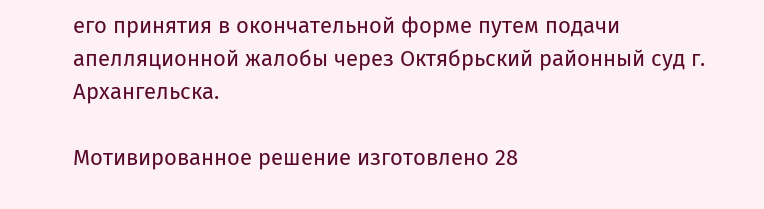его принятия в окончательной форме путем подачи апелляционной жалобы через Октябрьский районный суд г. Архангельска.

Мотивированное решение изготовлено 28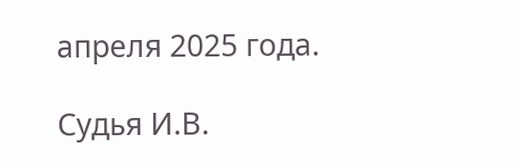апреля 2025 года.

Судья И.В.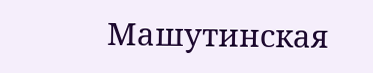Машутинская